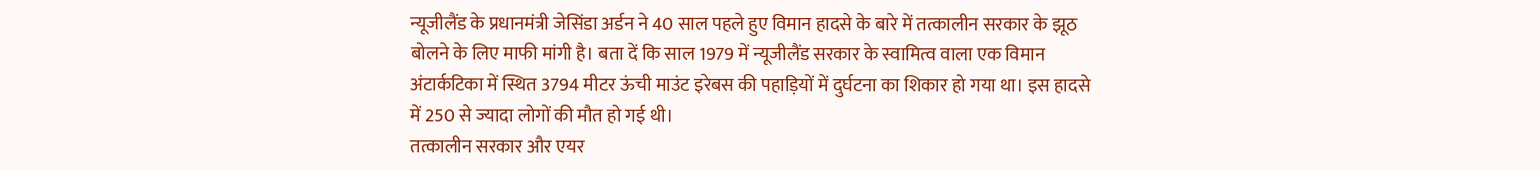न्यूजीलैंड के प्रधानमंत्री जेसिंडा अर्डन ने 40 साल पहले हुए विमान हादसे के बारे में तत्कालीन सरकार के झूठ बोलने के लिए माफी मांगी है। बता दें कि साल 1979 में न्यूजीलैंड सरकार के स्वामित्व वाला एक विमान अंटार्कटिका में स्थित 3794 मीटर ऊंची माउंट इरेबस की पहाड़ियों में दुर्घटना का शिकार हो गया था। इस हादसे में 250 से ज्यादा लोगों की मौत हो गई थी।
तत्कालीन सरकार और एयर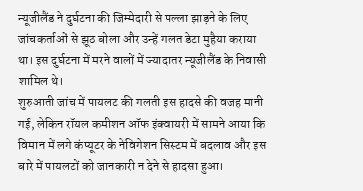न्यूजीलैंड ने दुर्घटना की जिम्मेदारी से पल्ला झाड़ने के लिए जांचकर्ताओं से झूठ बोला और उन्हें गलत डेटा मुहैया कराया था। इस दुर्घटना में मरने वालों में ज्यादातर न्यूजीलैंड के निवासी शामिल थे।
शुरुआती जांच में पायलट की गलती इस हादसे की वजह मानी गई, लेकिन रॉयल कमीशन ऑफ इंक्वायरी में सामने आया कि विमान में लगे कंप्यूटर के नेविगेशन सिस्टम में बदलाव और इस बारे में पायलटों को जानकारी न देने से हादसा हुआ।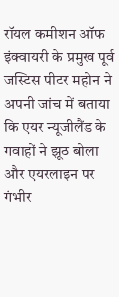रॉयल कमीशन ऑफ इंक्वायरी के प्रमुख पूर्व जस्टिस पीटर महोन ने अपनी जांच में बताया कि एयर न्यूजीलैंड के गवाहों ने झूठ बोला और एयरलाइन पर गंभीर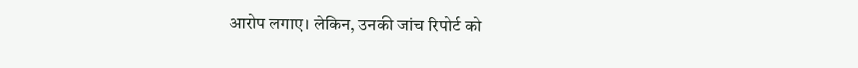आरोप लगाए। लेकिन, उनकी जांच रिपोर्ट को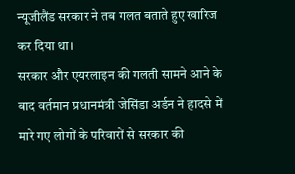न्यूजीलैंड सरकार ने तब गलत बताते हुए खारिज कर दिया था।
सरकार और एयरलाइन की गलती सामने आने के बाद वर्तमान प्रधानमंत्री जेसिंडा अर्डन ने हादसे में मारे गए लोगों के परिवारों से सरकार की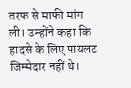तरफ से माफी मांग ली। उन्होंने कहा कि हादसे के लिए पायलट जिम्मेदार नहीं थे।